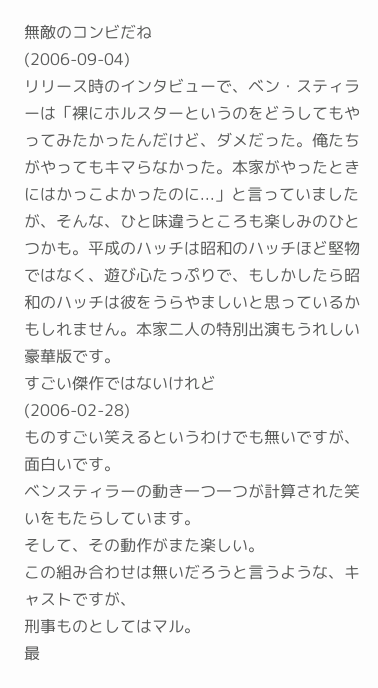無敵のコンビだね
(2006-09-04)
リリース時のインタビューで、ベン・スティラーは「裸にホルスターというのをどうしてもやってみたかったんだけど、ダメだった。俺たちがやってもキマらなかった。本家がやったときにはかっこよかったのに...」と言っていましたが、そんな、ひと味違うところも楽しみのひとつかも。平成のハッチは昭和のハッチほど堅物ではなく、遊び心たっぷりで、もしかしたら昭和のハッチは彼をうらやましいと思っているかもしれません。本家二人の特別出演もうれしい豪華版です。
すごい傑作ではないけれど
(2006-02-28)
ものすごい笑えるというわけでも無いですが、面白いです。
ベンスティラーの動き一つ一つが計算された笑いをもたらしています。
そして、その動作がまた楽しい。
この組み合わせは無いだろうと言うような、キャストですが、
刑事ものとしてはマル。
最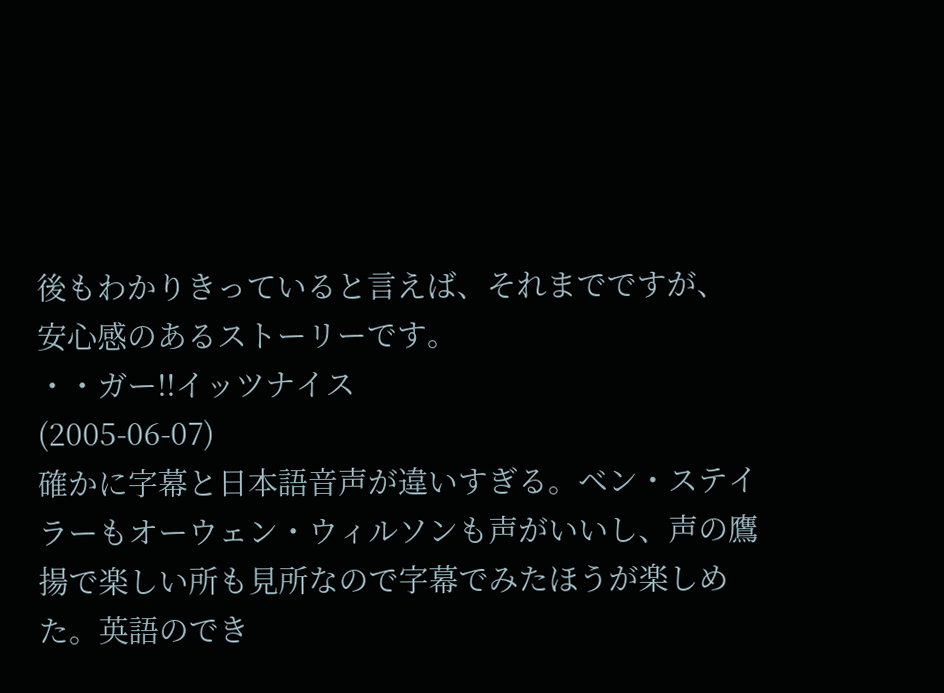後もわかりきっていると言えば、それまでですが、
安心感のあるストーリーです。
・・ガー!!イッツナイス
(2005-06-07)
確かに字幕と日本語音声が違いすぎる。ベン・ステイラーもオーウェン・ウィルソンも声がいいし、声の鷹揚で楽しい所も見所なので字幕でみたほうが楽しめた。英語のでき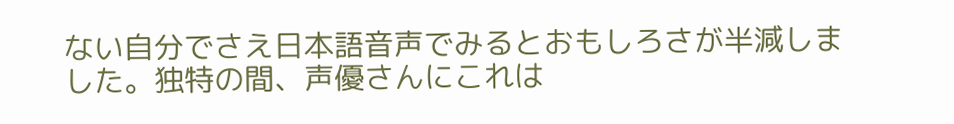ない自分でさえ日本語音声でみるとおもしろさが半減しました。独特の間、声優さんにこれは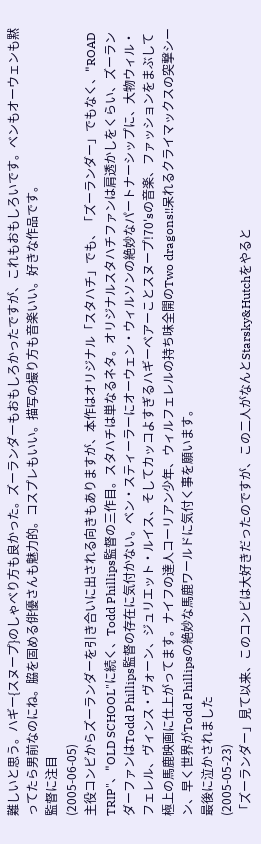難しいと思う。ハギー{スヌープ}のしゃべり方も良かった。ズーランダーもおもしろかったですが、これもおもしろいです。ベンもオーウェンも黙ってたら男前なのにね。脇を固める俳優さんも魅力的。コスプレもいい。描写の撮り方も音楽いい。好きな作品です。
監督に注目
(2005-06-05)
主役コンビからズーランダーを引き合いに出される向きもありますが、本作はオリジナル「スタハチ」でも、「ズーランダー」でもなく、"ROAD TRIP"、"OLD SCHOOL"に続く、Todd Phillips監督の三作目。スタハチは単なるネタ。オリジナルスタハチファンは肩透かしをくらい、ズーランダーファンはTodd Phillips監督の存在に気付かない。ベン・スティーラーにオーウェン・ウィルソンの絶妙なパートナーシップに、大物ウィル・フェレル、ヴィンス・ヴォーン、ジュリエット・ルイス、そしてカッコよすぎるハギーベアーことスヌープ!70'sの音楽、ファッションをまぶして極上の馬鹿映画に仕上がってます。ナイフの達人コーリアン少年、ウィルフェレルの持ち味全開のTwo dragons!!呆れるクライマックスの突撃シーン、早く世界がTodd Phillipsの絶妙な馬鹿ワールドに気付く事を願います。
最後に泣かされました
(2005-05-23)
「ズーランダー」見て以来、このコンビは大好きだったのですが、この二人がなんとStarsky&Hutchをやると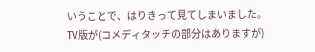いうことで、はりきって見てしまいました。
TV版が(コメディタッチの部分はありますが)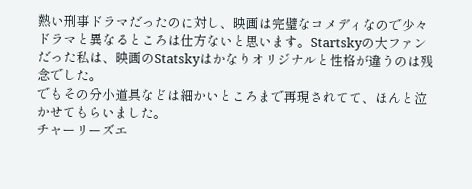熱い刑事ドラマだったのに対し、映画は完璧なコメディなので少々ドラマと異なるところは仕方ないと思います。Startskyの大ファンだった私は、映画のStatskyはかなりオリジナルと性格が違うのは残念でした。
でもその分小道具などは細かいところまで再現されてて、ほんと泣かせてもらいました。
チャーリーズエ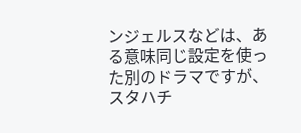ンジェルスなどは、ある意味同じ設定を使った別のドラマですが、スタハチ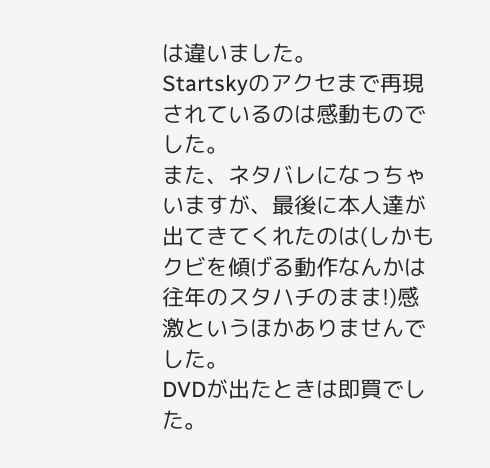は違いました。
Startskyのアクセまで再現されているのは感動ものでした。
また、ネタバレになっちゃいますが、最後に本人達が出てきてくれたのは(しかもクビを傾げる動作なんかは往年のスタハチのまま!)感激というほかありませんでした。
DVDが出たときは即買でした。